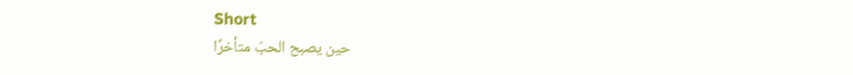Short
حين يصبح الحبّ متأخرًا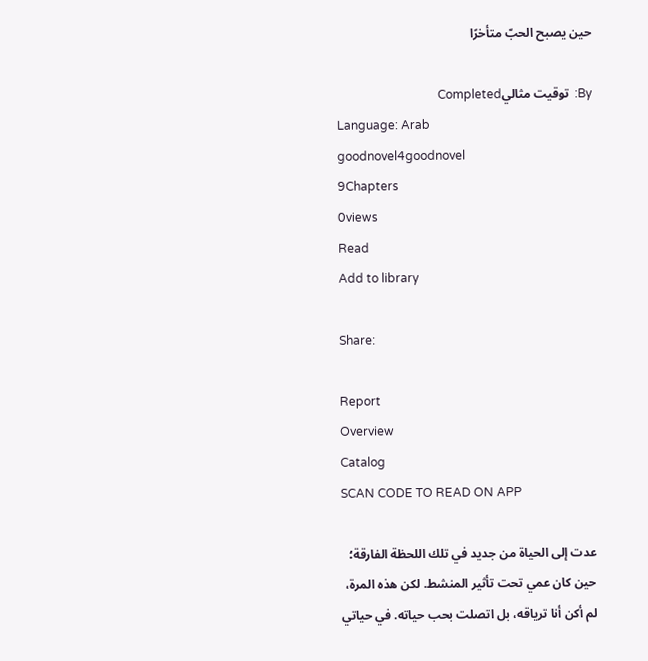حين يصبح الحبّ متأخرًا

By:  توقيت مثاليCompleted
Language: Arab
goodnovel4goodnovel
9Chapters
0views
Read
Add to library

Share:

Report
Overview
Catalog
SCAN CODE TO READ ON APP

عدت إلى الحياة من جديد في تلك اللحظة الفارقة؛ حين كان عمي تحت تأثير المنشط. لكن هذه المرة، لم أكن أنا ترياقه، بل اتصلت بحب حياته. في حياتي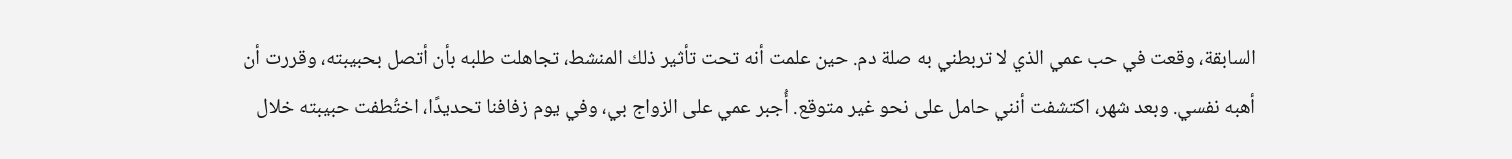السابقة، وقعت في حب عمي الذي لا تربطني به صلة دم. حين علمت أنه تحت تأثير ذلك المنشط، تجاهلت طلبه بأن أتصل بحبيبته، وقررت أن أهبه نفسي. وبعد شهر، اكتشفت أنني حامل على نحو غير متوقع. أُجبر عمي على الزواج بي، وفي يوم زفافنا تحديدًا، اختُطفت حبيبته خلال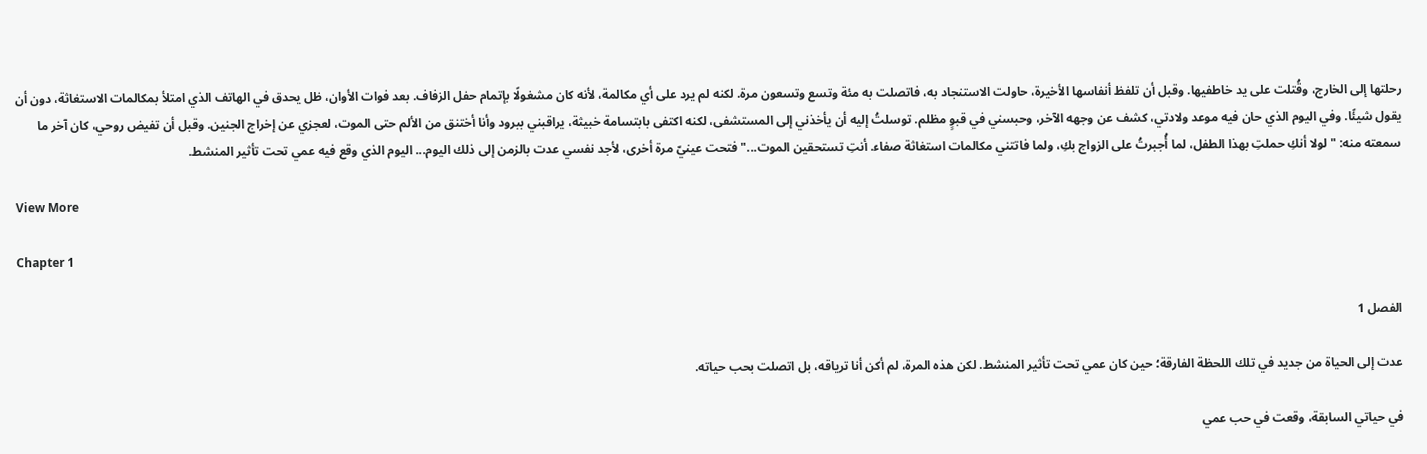رحلتها إلى الخارج، وقُتلت على يد خاطفيها. وقبل أن تلفظ أنفاسها الأخيرة، حاولت الاستنجاد به، فاتصلت به مئة وتسع وتسعون مرة. لكنه لم يرد على أي مكالمة، لأنه كان مشغولًا بإتمام حفل الزفاف. بعد فوات الأوان، ظل يحدق في الهاتف الذي امتلأ بمكالمات الاستغاثة، دون أن يقول شيئًا. وفي اليوم الذي حان فيه موعد ولادتي، كشف عن وجهه الآخر، وحبسني في قبوٍ مظلم. توسلتُ إليه أن يأخذني إلى المستشفى، لكنه اكتفى بابتسامة خبيثة، يراقبني ببرود وأنا أختنق من الألم حتى الموت، لعجزي عن إخراج الجنين. وقبل أن تفيض روحي، كان آخر ما سمعته منه: "لولا أنكِ حملتِ بهذا الطفل، لما أُجبرتُ على الزواج بكِ، ولما فاتتني مكالمات استغاثة صفاء. أنتِ تستحقين الموت..." فتحت عينيّ مرة أخرى، لأجد نفسي عدت بالزمن إلى ذلك اليوم... اليوم الذي وقع فيه عمي تحت تأثير المنشط.

View More

Chapter 1

الفصل 1

عدت إلى الحياة من جديد في تلك اللحظة الفارقة؛ حين كان عمي تحت تأثير المنشط. لكن هذه المرة، لم أكن أنا ترياقه، بل اتصلت بحب حياته.

في حياتي السابقة، وقعت في حب عمي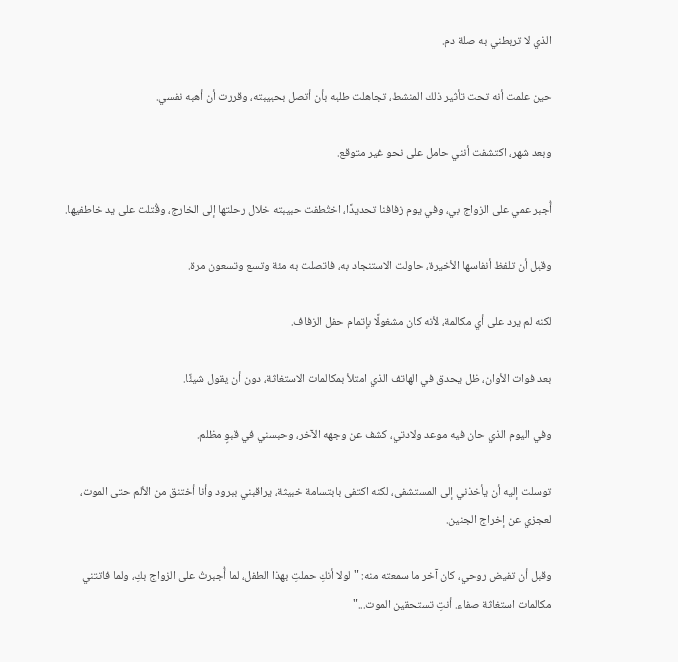الذي لا تربطني به صلة دم.

حين علمت أنه تحت تأثير ذلك المنشط، تجاهلت طلبه بأن أتصل بحبيبته، وقررت أن أهبه نفسي.

وبعد شهر، اكتشفت أنني حامل على نحو غير متوقع.

أُجبر عمي على الزواج بي، وفي يوم زفافنا تحديدًا، اختُطفت حبيبته خلال رحلتها إلى الخارج، وقُتلت على يد خاطفيها.

وقبل أن تلفظ أنفاسها الأخيرة، حاولت الاستنجاد به، فاتصلت به مئة وتسع وتسعون مرة.

لكنه لم يرد على أي مكالمة، لأنه كان مشغولًا بإتمام حفل الزفاف.

بعد فوات الأوان، ظل يحدق في الهاتف الذي امتلأ بمكالمات الاستغاثة، دون أن يقول شيئًا.

وفي اليوم الذي حان فيه موعد ولادتي، كشف عن وجهه الآخر، وحبسني في قبوٍ مظلم.

توسلت إليه أن يأخذني إلى المستشفى، لكنه اكتفى بابتسامة خبيثة، يراقبني ببرود وأنا أختنق من الألم حتى الموت، لعجزي عن إخراج الجنين.

وقبل أن تفيض روحي، كان آخر ما سمعته منه: "لولا أنكِ حملتِ بهذا الطفل، لما أُجبرتُ على الزواج بكِ، ولما فاتتني مكالمات استغاثة صفاء. أنتِ تستحقين الموت..."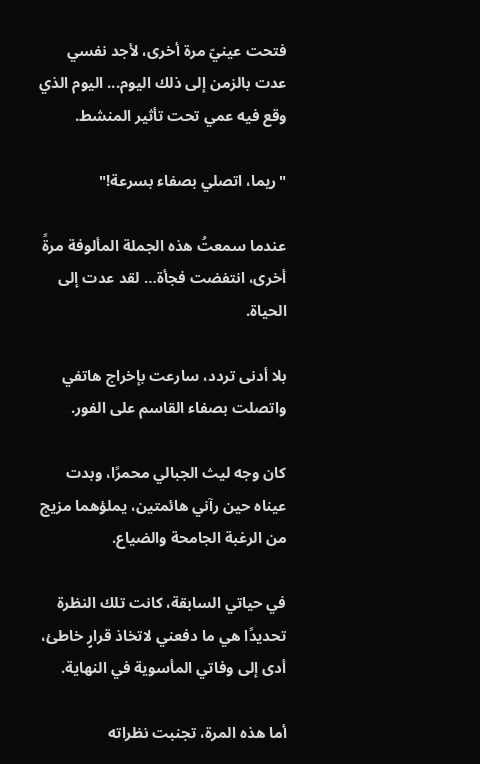فتحت عينيّ مرة أخرى، لأجد نفسي عدت بالزمن إلى ذلك اليوم... اليوم الذي وقع فيه عمي تحت تأثير المنشط.

"ريما، اتصلي بصفاء بسرعة!"

عندما سمعتُ هذه الجملة المألوفة مرةً أخرى، انتفضت فجأة… لقد عدت إلى الحياة.

بلا أدنى تردد، سارعت بإخراج هاتفي واتصلت بصفاء القاسم على الفور.

كان وجه ليث الجبالي محمرًا، وبدت عيناه حين رآني هائمتين، يملؤهما مزيج من الرغبة الجامحة والضياع.

في حياتي السابقة، كانت تلك النظرة تحديدًا هي ما دفعني لاتخاذ قرارٍ خاطئ، أدى إلى وفاتي المأسوية في النهاية.

أما هذه المرة، تجنبت نظراته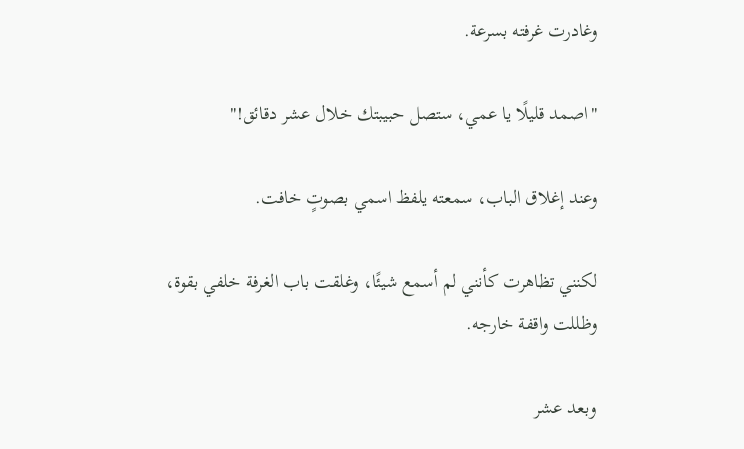وغادرت غرفته بسرعة.

"اصمد قليلًا يا عمي، ستصل حبيبتك خلال عشر دقائق!"

وعند إغلاق الباب، سمعته يلفظ اسمي بصوتٍ خافت.

لكنني تظاهرت كأنني لم أسمع شيئًا، وغلقت باب الغرفة خلفي بقوة، وظللت واقفة خارجه.

وبعد عشر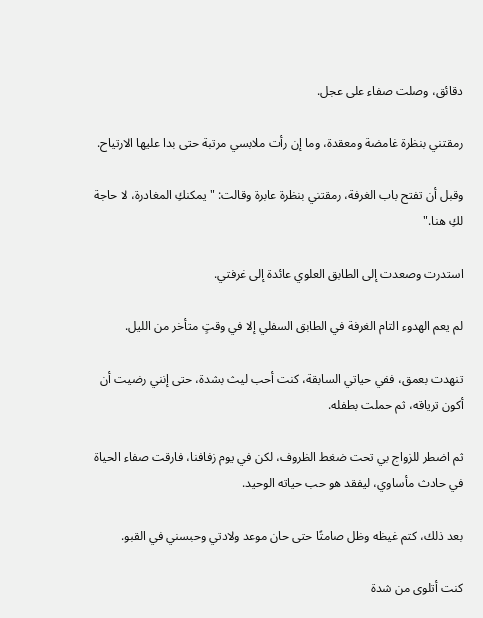دقائق، وصلت صفاء على عجل.

رمقتني بنظرة غامضة ومعقدة، وما إن رأت ملابسي مرتبة حتى بدا عليها الارتياح.

وقبل أن تفتح باب الغرفة، رمقتني بنظرة عابرة وقالت: "يمكنكِ المغادرة، لا حاجة لكِ هنا."

استدرت وصعدت إلى الطابق العلوي عائدة إلى غرفتي.

لم يعم الهدوء التام الغرفة في الطابق السفلي إلا في وقتٍ متأخر من الليل.

تنهدت بعمق، ففي حياتي السابقة، كنت أحب ليث بشدة، حتى إنني رضيت أن أكون ترياقه، ثم حملت بطفله.

ثم اضطر للزواج بي تحت ضغط الظروف، لكن في يوم زفافنا، فارقت صفاء الحياة في حادث مأساوي، ليفقد هو حب حياته الوحيد.

بعد ذلك، كتم غيظه وظل صامتًا حتى حان موعد ولادتي وحبسني في القبو.

كنت أتلوى من شدة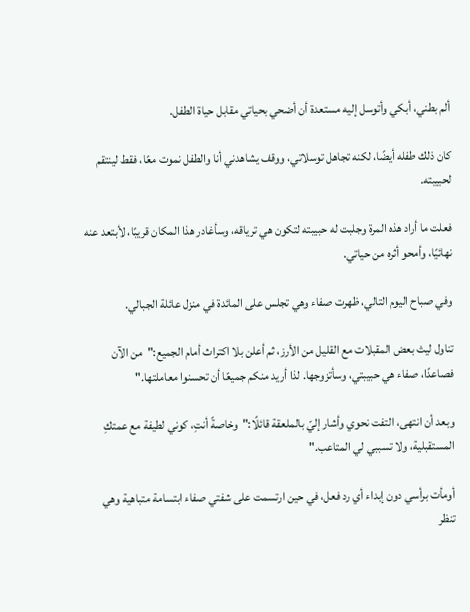ألم بطني، أبكي وأتوسل إليه مستعدة أن أضحي بحياتي مقابل حياة الطفل.

كان ذلك طفله أيضًا، لكنه تجاهل توسلاتي، ووقف يشاهدني أنا والطفل نموت معًا، فقط لينتقم لحبيبته.

فعلت ما أراد هذه المرة وجلبت له حبيبته لتكون هي ترياقه، وسأغادر هذا المكان قريبًا، لأبتعد عنه نهائيًا، وأمحو أثره من حياتي.

وفي صباح اليوم التالي، ظهرت صفاء وهي تجلس على المائدة في منزل عائلة الجبالي.

تناول ليث بعض المقبلات مع القليل من الأرز، ثم أعلن بلا اكتراث أمام الجميع:"من الآن فصاعدًا، صفاء هي حبيبتي، وسأتزوجها. لذا أريد منكم جميعًا أن تحسنوا معاملتها."

وبعد أن انتهى، التفت نحوي وأشار إليّ بالملعقة قائلًا:"وخاصةً أنتِ، كوني لطيفة مع عمتكِ المستقبلية، ولا تسببي لي المتاعب."

أومأت برأسي دون إبداء أي رد فعل، في حين ارتسمت على شفتي صفاء ابتسامة متباهية وهي تنظر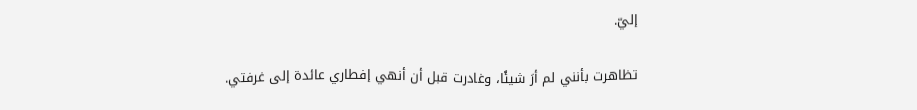إليّ.

تظاهرت بأنني لم أرَ شيئًا، وغادرت قبل أن أنهي إفطاري عائدة إلى غرفتي.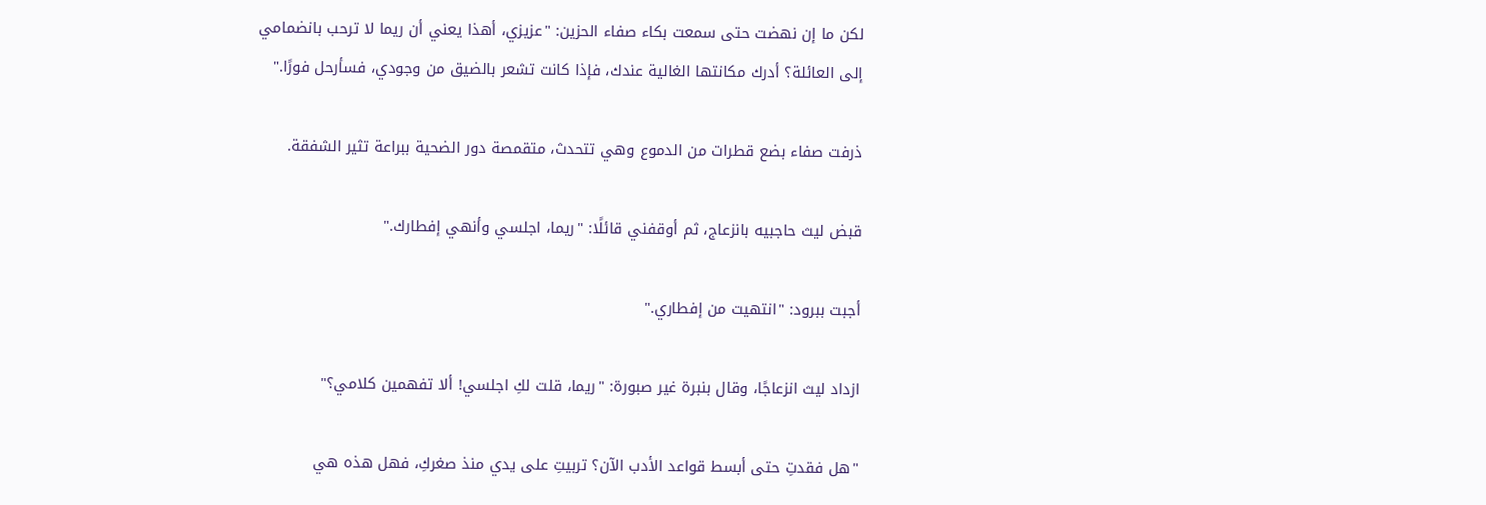لكن ما إن نهضت حتى سمعت بكاء صفاء الحزين: "عزيزي، أهذا يعني أن ريما لا ترحب بانضمامي إلى العائلة؟ أدرك مكانتها الغالية عندك، فإذا كانت تشعر بالضيق من وجودي، فسأرحل فورًا."

ذرفت صفاء بضع قطرات من الدموع وهي تتحدث، متقمصة دور الضحية ببراعة تثير الشفقة.

قبض ليث حاجبيه بانزعاج، ثم أوقفني قائلًا: "ريما، اجلسي وأنهي إفطارك."

أجبت ببرود: "انتهيت من إفطاري."

ازداد ليث انزعاجًا، وقال بنبرة غير صبورة: "ريما، قلت لكِ اجلسي! ألا تفهمين كلامي؟"

"هل فقدتِ حتى أبسط قواعد الأدب الآن؟ تربيتِ على يدي منذ صغركِ، فهل هذه هي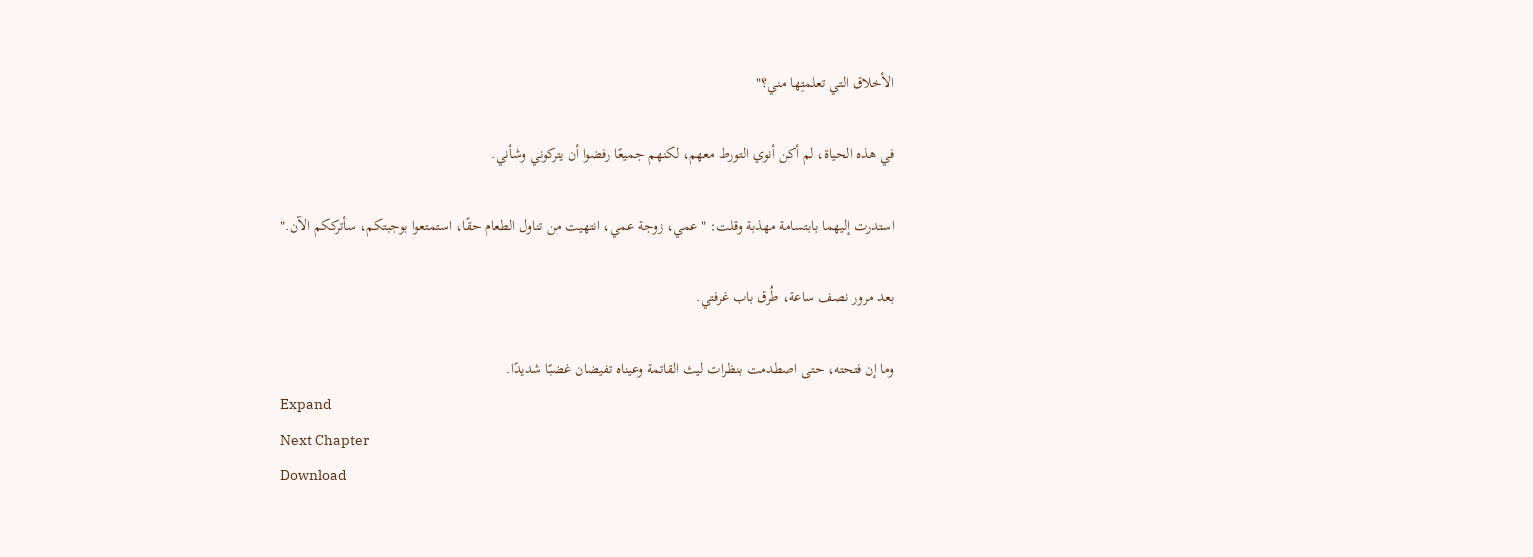الأخلاق التي تعلمتِها مني؟"

في هذه الحياة، لم أكن أنوي التورط معهم، لكنهم جميعًا رفضوا أن يتركوني وشأني.

استدرت إليهما بابتسامة مهذبة وقلت: "عمي، زوجة عمي، انتهيت من تناول الطعام حقًا، استمتعوا بوجبتكم، سأترككم الآن."

بعد مرور نصف ساعة، طُرق باب غرفتي.

وما إن فتحته، حتى اصطدمت بنظرات ليث القاتمة وعيناه تفيضان غضبًا شديدًا.
Expand
Next Chapter
Download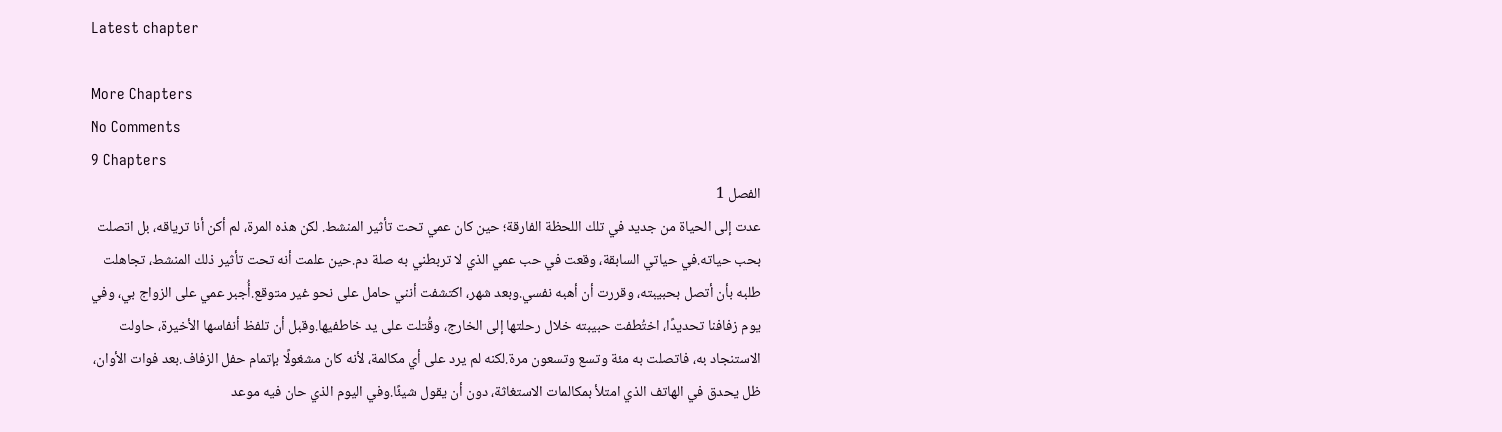Latest chapter

More Chapters
No Comments
9 Chapters
الفصل 1
عدت إلى الحياة من جديد في تلك اللحظة الفارقة؛ حين كان عمي تحت تأثير المنشط. لكن هذه المرة، لم أكن أنا ترياقه، بل اتصلت بحب حياته.في حياتي السابقة، وقعت في حب عمي الذي لا تربطني به صلة دم.حين علمت أنه تحت تأثير ذلك المنشط، تجاهلت طلبه بأن أتصل بحبيبته، وقررت أن أهبه نفسي.وبعد شهر، اكتشفت أنني حامل على نحو غير متوقع.أُجبر عمي على الزواج بي، وفي يوم زفافنا تحديدًا، اختُطفت حبيبته خلال رحلتها إلى الخارج، وقُتلت على يد خاطفيها.وقبل أن تلفظ أنفاسها الأخيرة، حاولت الاستنجاد به، فاتصلت به مئة وتسع وتسعون مرة.لكنه لم يرد على أي مكالمة، لأنه كان مشغولًا بإتمام حفل الزفاف.بعد فوات الأوان، ظل يحدق في الهاتف الذي امتلأ بمكالمات الاستغاثة، دون أن يقول شيئًا.وفي اليوم الذي حان فيه موعد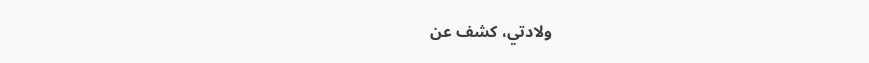ولادتي، كشف عن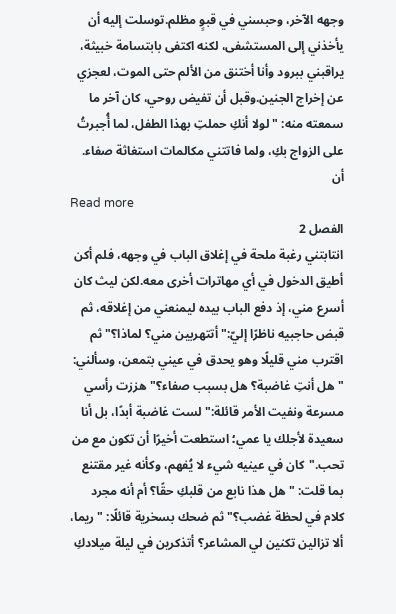وجهه الآخر، وحبسني في قبوٍ مظلم.توسلت إليه أن يأخذني إلى المستشفى، لكنه اكتفى بابتسامة خبيثة، يراقبني ببرود وأنا أختنق من الألم حتى الموت، لعجزي عن إخراج الجنين.وقبل أن تفيض روحي، كان آخر ما سمعته منه: "لولا أنكِ حملتِ بهذا الطفل، لما أُجبرتُ على الزواج بكِ، ولما فاتتني مكالمات استغاثة صفاء. أن
Read more
الفصل 2
انتابتني رغبة ملحة في إغلاق الباب في وجهه، فلم أكن أطيق الدخول في أي مهاترات أخرى معه.لكن ليث كان أسرع مني، إذ دفع الباب بيده ليمنعني من إغلاقه، ثم قبض حاجبيه ناظرًا إليّ:"أتتهربين مني؟ لماذا؟"ثم اقترب مني قليلًا وهو يحدق في عيني بتمعن، وسألني: "هل أنتِ غاضبة؟ هل بسبب صفاء؟"هززت رأسي مسرعة ونفيت الأمر قائلة:"لست غاضبة أبدًا، بل أنا سعيدة لأجلك يا عمي؛ استطعت أخيرًا أن تكون مع من تحب."كان في عينيه شيء لا يُفهم، وكأنه غير مقتنع بما قلت: "هل هذا نابع من قلبكِ حقًا؟ أم أنه مجرد كلام في لحظة غضب؟"ثم ضحك بسخرية قائلًا: "ريما، ألا تزالين تكنين لي المشاعر؟ أتذكرين في ليلة ميلادكِ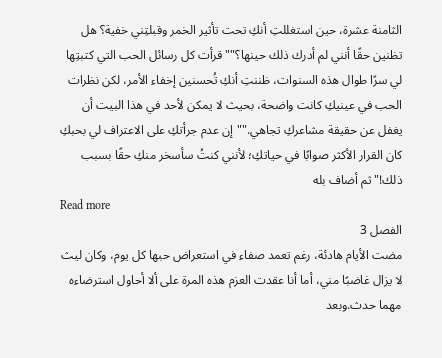الثامنة عشرة، حين استغللتِ أنكِ تحت تأثير الخمر وقبلتِني خفية؟ هل تظنين حقًا أنني لم أدرك ذلك حينها؟""قرأت كل رسائل الحب التي كتبتِها لي سرًا طوال هذه السنوات، ظننتِ أنكِ تُحسنين إخفاء الأمر، لكن نظرات الحب في عينيكِ كانت واضحة، بحيث لا يمكن لأحد في هذا البيت أن يغفل عن حقيقة مشاعركِ تجاهي.""إن عدم جرأتكِ على الاعتراف لي بحبكِ كان القرار الأكثر صوابًا في حياتكِ؛ لأنني كنتُ سأسخر منكِ حقًا بسبب ذلك!"ثم أضاف بله
Read more
الفصل 3
مضت الأيام هادئة، رغم تعمد صفاء في استعراض حبها كل يوم، وكان ليث لا يزال غاضبًا مني، أما أنا عقدت العزم هذه المرة على ألا أحاول استرضاءه مهما حدث.وبعد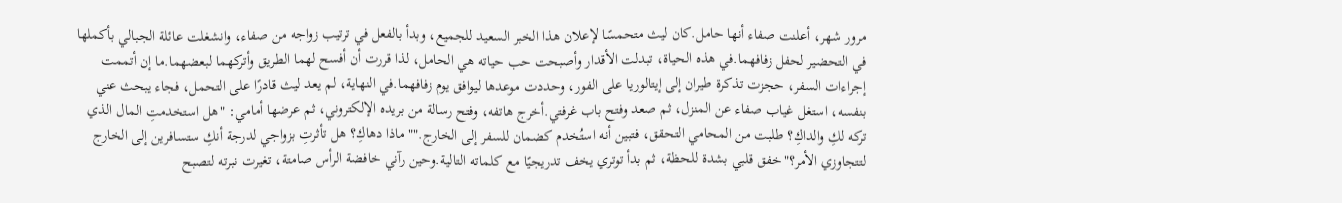مرور شهر، أعلنت صفاء أنها حامل.كان ليث متحمسًا لإعلان هذا الخبر السعيد للجميع، وبدأ بالفعل في ترتيب زواجه من صفاء، وانشغلت عائلة الجبالي بأكملها في التحضير لحفل زفافهما.في هذه الحياة، تبدلت الأقدار وأصبحت حب حياته هي الحامل، لذا قررت أن أفسح لهما الطريق وأتركهما لبعضهما.ما إن أتممت إجراءات السفر، حجزت تذكرة طيران إلى إيتالوريا على الفور، وحددت موعدها ليوافق يوم زفافهما.في النهاية، لم يعد ليث قادرًا على التحمل، فجاء يبحث عني بنفسه، استغل غياب صفاء عن المنزل، ثم صعد وفتح باب غرفتي.أخرج هاتفه، وفتح رسالة من بريده الإلكتروني، ثم عرضها أمامي: "هل استخدمتِ المال الذي تركه لكِ والداكِ؟ طلبت من المحامي التحقق، فتبين أنه استُخدم كضمان للسفر إلى الخارج.""ماذا دهاكِ؟ هل تأثرتِ بزواجي لدرجة أنكِ ستسافرين إلى الخارج لتتجاوزي الأمر؟"خفق قلبي بشدة للحظة، ثم بدأ توتري يخف تدريجيًا مع كلماته التالية.وحين رآني خافضة الرأس صامتة، تغيرت نبرته لتصبح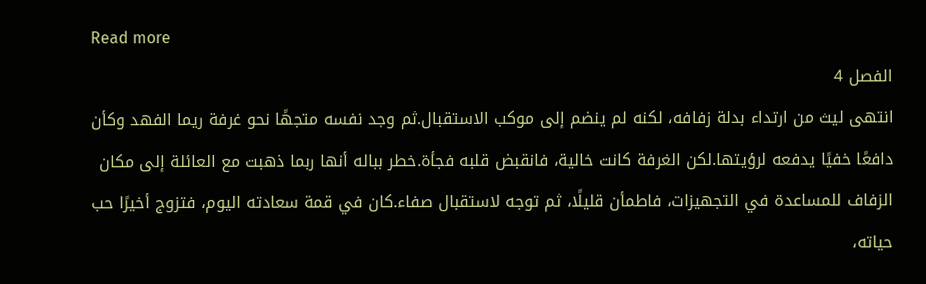Read more
الفصل 4
انتهى ليث من ارتداء بدلة زفافه، لكنه لم ينضم إلى موكب الاستقبال.ثم وجد نفسه متجهًا نحو غرفة ريما الفهد وكأن دافعًا خفيًا يدفعه لرؤيتها.لكن الغرفة كانت خالية، فانقبض قلبه فجأة.خطر بباله أنها ربما ذهبت مع العائلة إلى مكان الزفاف للمساعدة في التجهيزات، فاطمأن قليلًا، ثم توجه لاستقبال صفاء.كان في قمة سعادته اليوم، فتزوج أخيرًا حب حياته،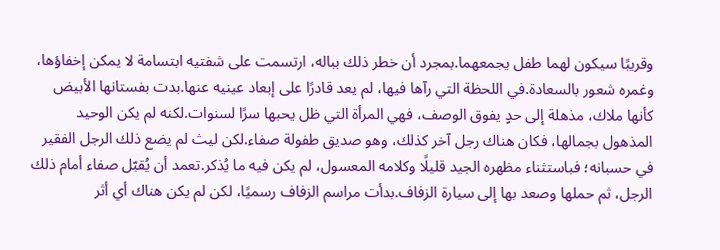وقريبًا سيكون لهما طفل يجمعهما.بمجرد أن خطر ذلك بباله، ارتسمت على شفتيه ابتسامة لا يمكن إخفاؤها، وغمره شعور بالسعادة.في اللحظة التي رآها فيها، لم يعد قادرًا على إبعاد عينيه عنها.بدت بفستانها الأبيض كأنها ملاك، مذهلة إلى حدٍ يفوق الوصف، فهي المرأة التي ظل يحبها سرًا لسنوات.لكنه لم يكن الوحيد المذهول بجمالها، فكان هناك رجل آخر كذلك، وهو صديق طفولة صفاء.لكن ليث لم يضع ذلك الرجل الفقير في حسبانه؛ فباستثناء مظهره الجيد قليلًا وكلامه المعسول، لم يكن فيه ما يُذكر.تعمد أن يُقبّل صفاء أمام ذلك الرجل، ثم حملها وصعد بها إلى سيارة الزفاف.بدأت مراسم الزفاف رسميًا، لكن لم يكن هناك أي أثر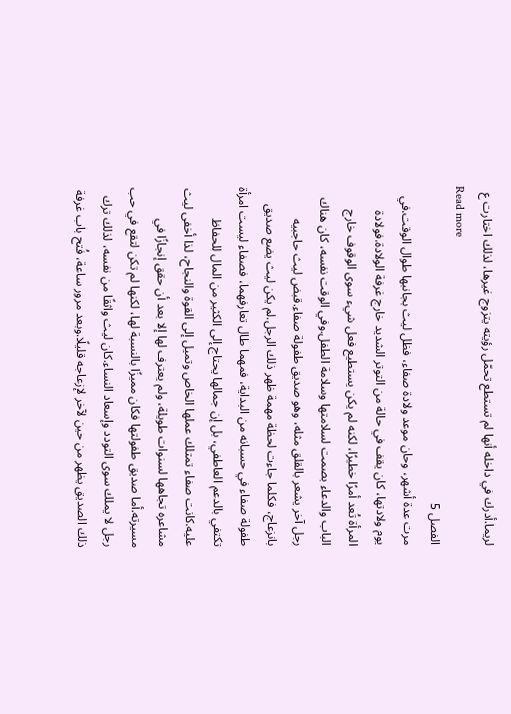لريما.أدرك في داخله أنها لم تستطع تحمّل رؤيته يتزوج غيرها، لذلك اختارت ع
Read more
الفصل 5
مرت عدة أشهر، وحان موعد ولادة صفاء، فظل ليث بجانبها طوال الوقت.في يوم ولادتها، كان يقف في حالة من التوتر الشديد خارج غرفة الولادة.فولادة المرأة تُعد أمرًا خطيرًا، لكنه لم يكن يستطيع فعل شيء سوى الوقوف خارج الباب والدعاء بصمت لسلامتها وسلامة الطفل.وفي الوقت نفسه، كان هناك رجل آخر يشعر بالقلق مثله، وهو صديق طفولة صفاء.قبض ليث حاجبيه بانزعاج، فكلما جاءت لحظة مهمة ظهر ذلك الرجل.لم يكن ليث يضع صديق طفولة صفاء في حسبانه من البداية، فمهما طال تعارفهما، فصفاء ليست امرأة تكتفي بالدعم العاطفي، بل إن جمالها يحتاج إلى الكثير من المال للحفاظ عليه.كانت صفاء تمتلك عملها الخاص وتميل إلى القوة والنجاح، لذا أخفى ليث مشاعره تجاهها لسنوات طويلة، ولم يعترف لها إلا بعد أن حقق إنجازًا في مسيرته.أما صديق طفولتها فكان مميزًا بالنسبة لها، لكنها لم تكن لتقع في حب رجل لا يملك سوى التودد وإسعاد النساء.كان ليث واثقًا من نفسه، لذلك ترك ذلك الصديق يظهر من حين لآخر لإزعاجه قليلًا.وبعد مرور ساعة، فُتح باب غرفة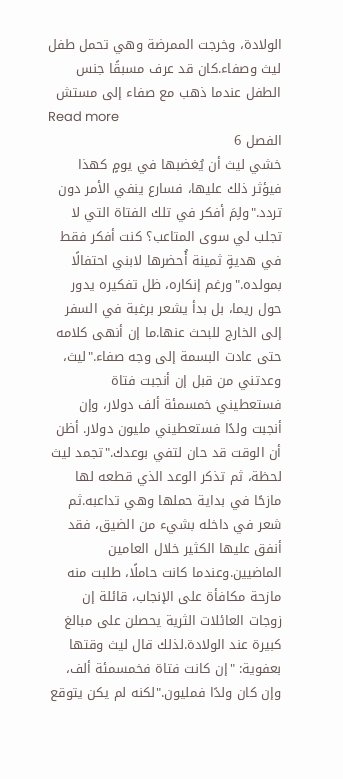الولادة، وخرجت الممرضة وهي تحمل طفل ليث وصفاء.كان قد عرف مسبقًا جنس الطفل عندما ذهب مع صفاء إلى مستش
Read more
الفصل 6
خشي ليث أن يُغضبها في يومٍ كهذا فيؤثر ذلك عليها، فسارع ينفي الأمر دون تردد."ولِمَ أفكر في تلك الفتاة التي لا تجلب لي سوى المتاعب؟ كنت أفكر فقط في هديةٍ ثمينة أُحضرها لابني احتفالًا بمولده."ورغم إنكاره، ظل تفكيره يدور حول ريما، بل بدأ يشعر برغبة في السفر إلى الخارج للبحث عنها.ما إن أنهى كلامه حتى عادت البسمة إلى وجه صفاء."ليث، وعدتني من قبل إن أنجبت فتاة فستعطيني خمسمئة ألف دولار، وإن أنجبت ولدًا فستعطيني مليون دولار. أظن أن الوقت قد حان لتفي بوعدك."تجمد ليث لحظة، ثم تذكر الوعد الذي قطعه لها مازحًا في بداية حملها وهي تداعبه.ثم شعر في داخله بشيء من الضيق، فقد أنفق عليها الكثير خلال العامين الماضيين.وعندما كانت حاملًا، طلبت منه مازحة مكافأة على الإنجاب، قائلة إن زوجات العائلات الثرية يحصلن على مبالغ كبيرة عند الولادة.لذلك قال ليث وقتها بعفوية: "إن كانت فتاة فخمسمئة ألف، وإن كان ولدًا فمليون."لكنه لم يكن يتوقع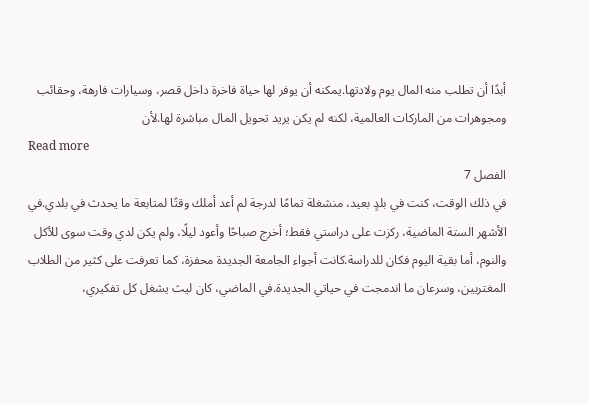أبدًا أن تطلب منه المال يوم ولادتها.يمكنه أن يوفر لها حياة فاخرة داخل قصر، وسيارات فارهة، وحقائب ومجوهرات من الماركات العالمية، لكنه لم يكن يريد تحويل المال مباشرة لها.لأن
Read more
الفصل 7
في ذلك الوقت، كنت في بلدٍ بعيد، منشغلة تمامًا لدرجة لم أعد أملك وقتًا لمتابعة ما يحدث في بلدي.في الأشهر الستة الماضية، ركزت على دراستي فقط؛ أخرج صباحًا وأعود ليلًا، ولم يكن لدي وقت سوى للأكل والنوم، أما بقية اليوم فكان للدراسة.كانت أجواء الجامعة الجديدة محفزة، كما تعرفت على كثير من الطلاب المغتربين، وسرعان ما اندمجت في حياتي الجديدة.في الماضي، كان ليث يشغل كل تفكيري،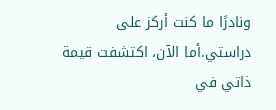ونادرًا ما كنت أركز على دراستي.أما الآن، اكتشفت قيمة ذاتي في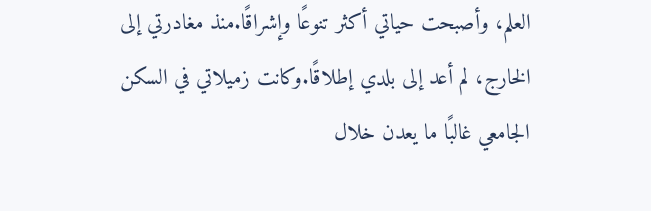العلم، وأصبحت حياتي أكثر تنوعًا وإشراقًا.منذ مغادرتي إلى الخارج، لم أعد إلى بلدي إطلاقًا.وكانت زميلاتي في السكن الجامعي غالبًا ما يعدن خلال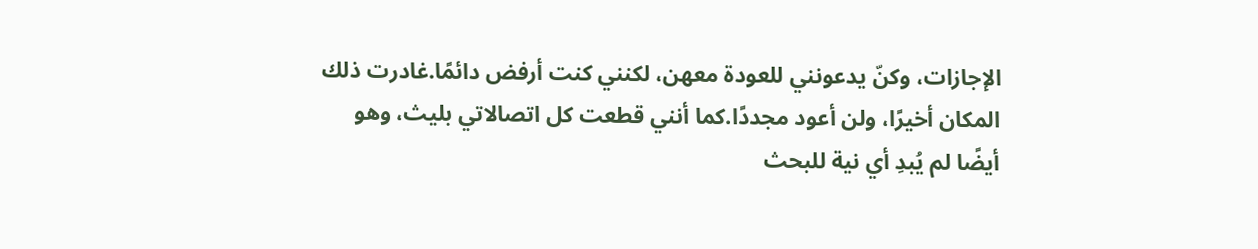الإجازات، وكنّ يدعونني للعودة معهن، لكنني كنت أرفض دائمًا.غادرت ذلك المكان أخيرًا، ولن أعود مجددًا.كما أنني قطعت كل اتصالاتي بليث، وهو أيضًا لم يُبدِ أي نية للبحث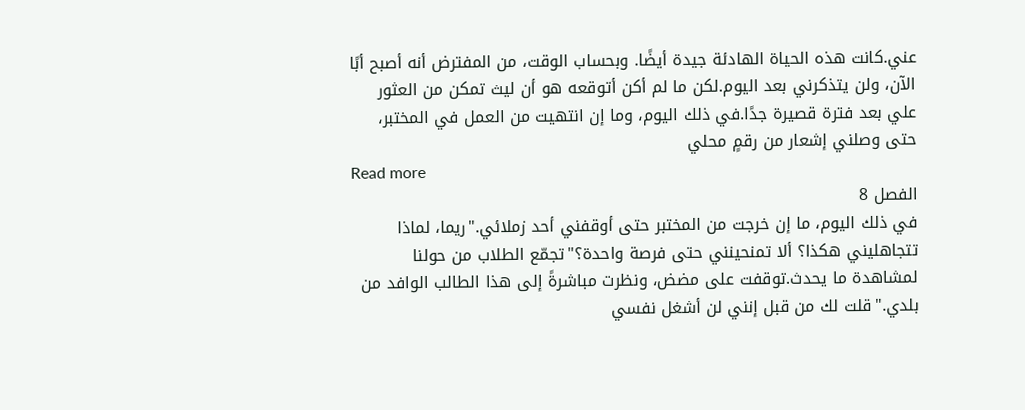عني.كانت هذه الحياة الهادئة جيدة أيضًا. وبحساب الوقت، من المفترض أنه أصبح أبًا الآن، ولن يتذكرني بعد اليوم.لكن ما لم أكن أتوقعه هو أن ليث تمكن من العثور علي بعد فترة قصيرة جدًا.في ذلك اليوم، وما إن انتهيت من العمل في المختبر، حتى وصلني إشعار من رقمٍ محلي
Read more
الفصل 8
في ذلك اليوم، ما إن خرجت من المختبر حتى أوقفني أحد زملائي."ريما، لماذا تتجاهليني هكذا؟ ألا تمنحينني حتى فرصة واحدة؟"تجمّع الطلاب من حولنا لمشاهدة ما يحدث.توقفت على مضض، ونظرت مباشرةً إلى هذا الطالب الوافد من بلدي."قلت لك من قبل إنني لن أشغل نفسي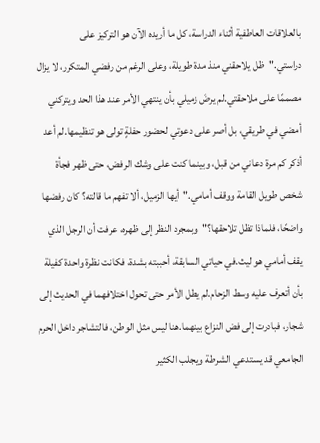بالعلاقات العاطفية أثناء الدراسة، كل ما أريده الآن هو التركيز على دراستي."ظل يلاحقني منذ مدة طويلة، وعلى الرغم من رفضي المتكرر، لا يزال مصممًا على ملاحقتي.لم يرضَ زميلي بأن ينتهي الأمر عند هذا الحد ويتركني أمضي في طريقي، بل أصر على دعوتي لحضور حفلةٍ تولى هو تنظيمها.لم أعد أذكر كم مرة دعاني من قبل، وبينما كنت على وشك الرفض، حتى ظهر فجأة شخص طويل القامة ووقف أمامي."أيها الزميل، ألا تفهم ما قالته؟ كان رفضها واضحًا، فلماذا تظل تلاحقها؟"وبمجرد النظر إلى ظهره، عرفت أن الرجل الذي يقف أمامي هو ليث.في حياتي السابقة، أحببته بشدة، فكانت نظرة واحدة كفيلة بأن أتعرف عليه وسط الزحام.لم يطل الأمر حتى تحول اختلافهما في الحديث إلى شجار، فبادرت إلى فض النزاع بينهما.هنا ليس مثل الوطن، فالتشاجر داخل الحرم الجامعي قد يستدعي الشرطة ويجلب الكثير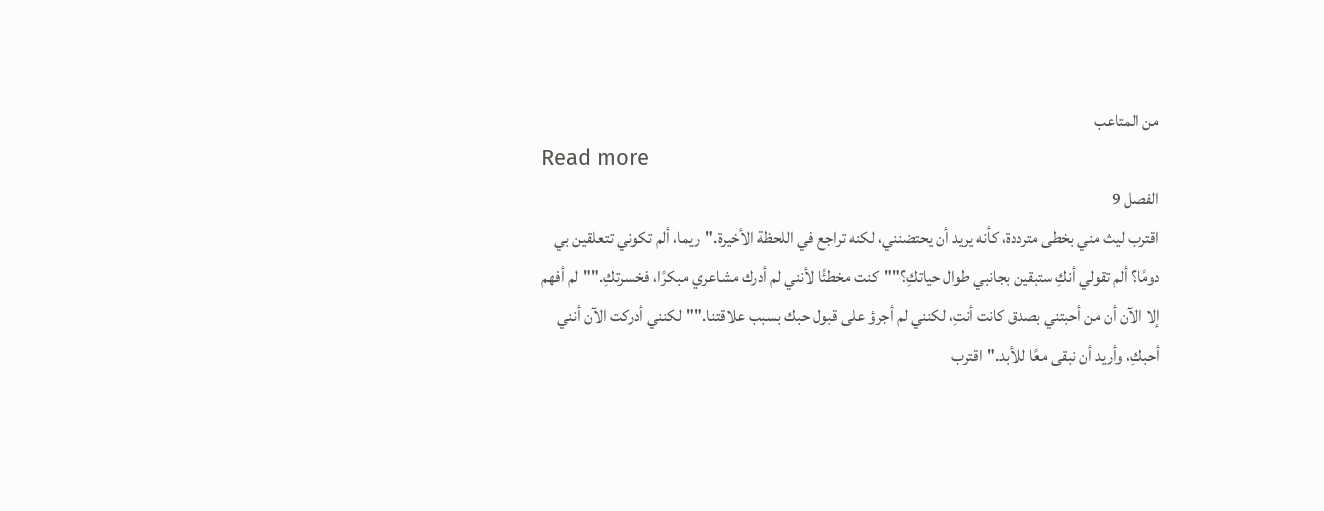من المتاعب
Read more
الفصل 9
اقترب ليث مني بخطى مترددة، كأنه يريد أن يحتضنني، لكنه تراجع في اللحظة الأخيرة."ريما، ألم تكوني تتعلقين بي دومًا؟ ألم تقولي أنكِ ستبقين بجانبي طوال حياتكِ؟""كنت مخطئًا لأنني لم أدرك مشاعري مبكرًا، فخسرتكِ.""لم أفهم إلا الآن أن من أحبتني بصدق كانت أنتِ، لكنني لم أجرؤ على قبول حبك بسبب علاقتنا.""لكنني أدركت الآن أنني أحبكِ، وأريد أن نبقى معًا للأبد."اقترب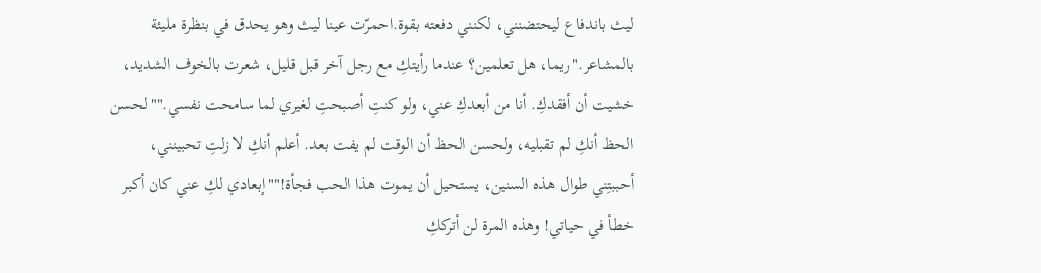ليث باندفاع ليحتضنني، لكنني دفعته بقوة.احمرّت عينا ليث وهو يحدق في بنظرة مليئة بالمشاعر."ريما، هل تعلمين؟ عندما رأيتكِ مع رجل آخر قبل قليل، شعرت بالخوف الشديد، خشيت أن أفقدكِ. أنا من أبعدكِ عني، ولو كنتِ أصبحتِ لغيري لما سامحت نفسي.""لحسن الحظ أنكِ لم تقبليه، ولحسن الحظ أن الوقت لم يفت بعد. أعلم أنكِ لا زلتِ تحبينني، أحببتِني طوال هذه السنين، يستحيل أن يموت هذا الحب فجأة!""إبعادي لكِ عني كان أكبر خطأ في حياتي! وهذه المرة لن أترككِ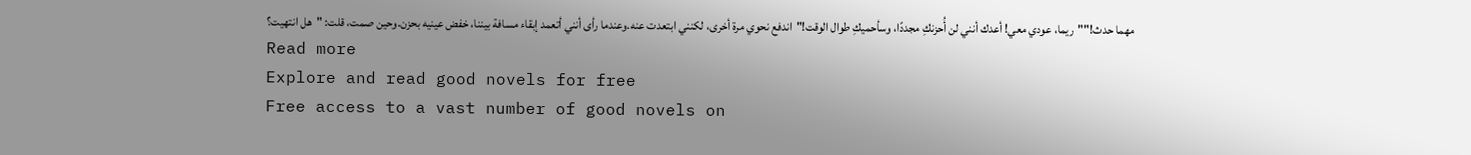مهما حدث!""ريما، عودي معي! أعدك أنني لن أُحزنكِ مجددًا، وسأحميكِ طوال الوقت!"اندفع نحوي مرة أخرى، لكنني ابتعدت عنه.وعندما رأى أنني أتعمد إبقاء مسافة بيننا، خفض عينيه بحزن.وحين صمت، قلت: "هل انتهيت؟
Read more
Explore and read good novels for free
Free access to a vast number of good novels on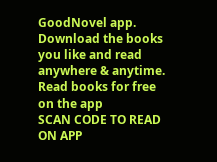GoodNovel app. Download the books you like and read anywhere & anytime.
Read books for free on the app
SCAN CODE TO READ ON APP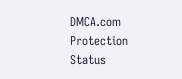DMCA.com Protection Status